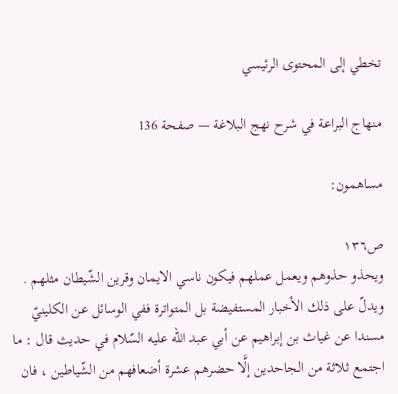تخطي إلى المحتوى الرئيسي

منهاج البراعة في شرح نهج البلاغة — صفحة 136

مساهمون:

ص١٣٦
ويحذو حذوهم ويعمل عملهم فيكون ناسي الايمان وقرين الشّيطان مثلهم . ويدلّ على ذلك الأخبار المستفيضة بل المتواترة ففي الوسائل عن الكلينيّ مسندا عن غياث بن إبراهيم عن أبي عبد الله عليه السّلام في حديث قال : ما اجتمع ثلاثة من الجاحدين إلَّا حضرهم عشرة أضعافهم من الشّياطين ، فان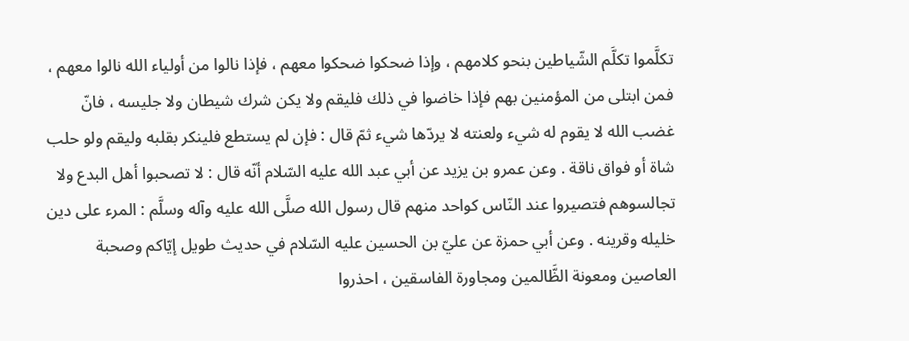تكلَّموا تكلَّم الشّياطين بنحو كلامهم ، وإذا ضحكوا ضحكوا معهم ، فإذا نالوا من أولياء الله نالوا معهم ، فمن ابتلى من المؤمنين بهم فإذا خاضوا في ذلك فليقم ولا يكن شرك شيطان ولا جليسه ، فانّ غضب الله لا يقوم له شيء ولعنته لا يردّها شيء ثمّ قال : فإن لم يستطع فلينكر بقلبه وليقم ولو حلب شاة أو فواق ناقة . وعن عمرو بن يزيد عن أبي عبد الله عليه السّلام أنّه قال : لا تصحبوا أهل البدع ولا تجالسوهم فتصيروا عند النّاس كواحد منهم قال رسول الله صلَّى الله عليه وآله وسلَّم : المرء على دين خليله وقرينه . وعن أبي حمزة عن عليّ بن الحسين عليه السّلام في حديث طويل إيّاكم وصحبة العاصين ومعونة الظَّالمين ومجاورة الفاسقين ، احذروا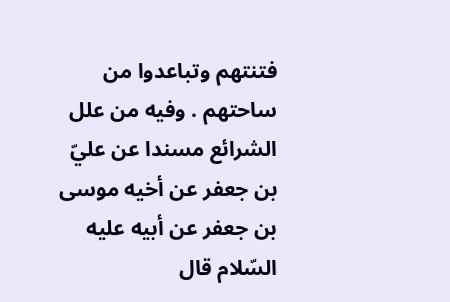فتنتهم وتباعدوا من ساحتهم . وفيه من علل الشرائع مسندا عن عليّ بن جعفر عن أخيه موسى بن جعفر عن أبيه عليه السّلام قال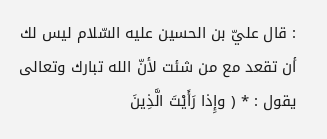: قال عليّ بن الحسين عليه السّلام ليس لك أن تقعد مع من شئت لأنّ الله تبارك وتعالى يقول : * ( وإِذا رَأَيْتَ الَّذِينَ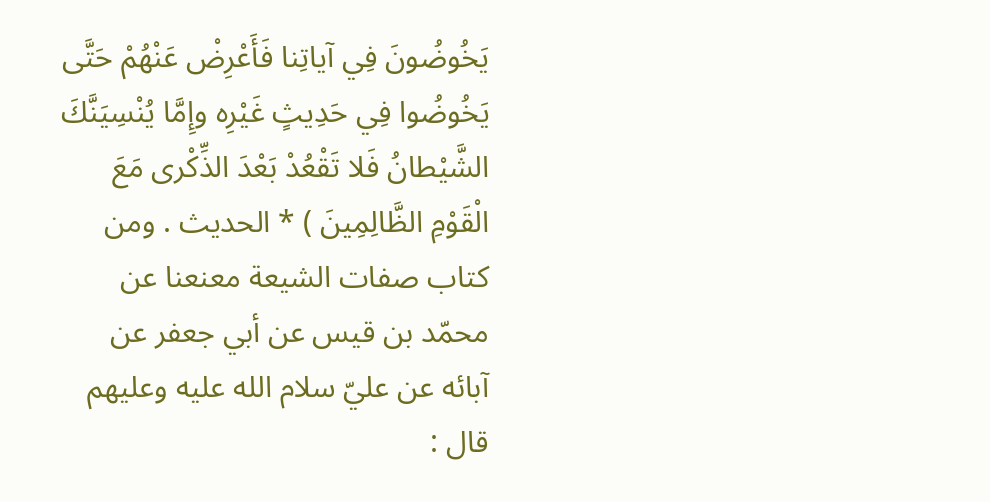يَخُوضُونَ فِي آياتِنا فَأَعْرِضْ عَنْهُمْ حَتَّى يَخُوضُوا فِي حَدِيثٍ غَيْرِه وإِمَّا يُنْسِيَنَّكَ الشَّيْطانُ فَلا تَقْعُدْ بَعْدَ الذِّكْرى مَعَ الْقَوْمِ الظَّالِمِينَ ) * الحديث . ومن كتاب صفات الشيعة معنعنا عن محمّد بن قيس عن أبي جعفر عن آبائه عن عليّ سلام الله عليه وعليهم قال :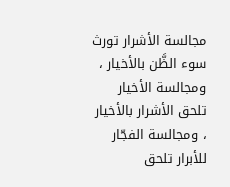مجالسة الأشرار تورث سوء الظَّن بالأخيار ، ومجالسة الأخيار تلحق الأشرار بالأخيار ، ومجالسة الفجّار للأبرار تلحق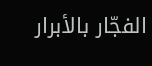الفجّار بالأبرار